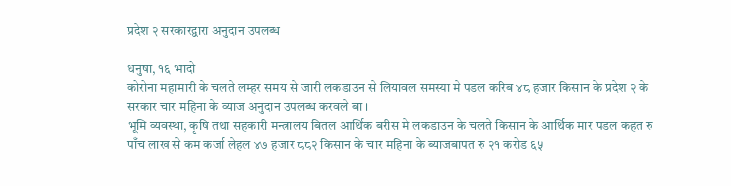प्रदेश २ सरकारद्वारा अनुदान उपलब्ध

धनुषा, १६ भादो
कोरोना महामारी के चलते लम्हर समय से जारी लकडाउन से लियावल समस्या मे पडल करिब ४८ हजार किसान के प्रदेश २ के सरकार चार महिना के व्याज अनुदान उपलब्ध करवले बा ।
भूमि व्यवस्था, कृषि तथा सहकारी मन्त्रालय बितल आर्थिक बरीस मे लकडाउन के चलते किसान के आर्थिक मार पडल कहत रु पाँच लाख से कम कर्जा लेहल ४७ हजार ८८२ किसान के चार महिना के ब्याजबापत रु २१ करोड ६५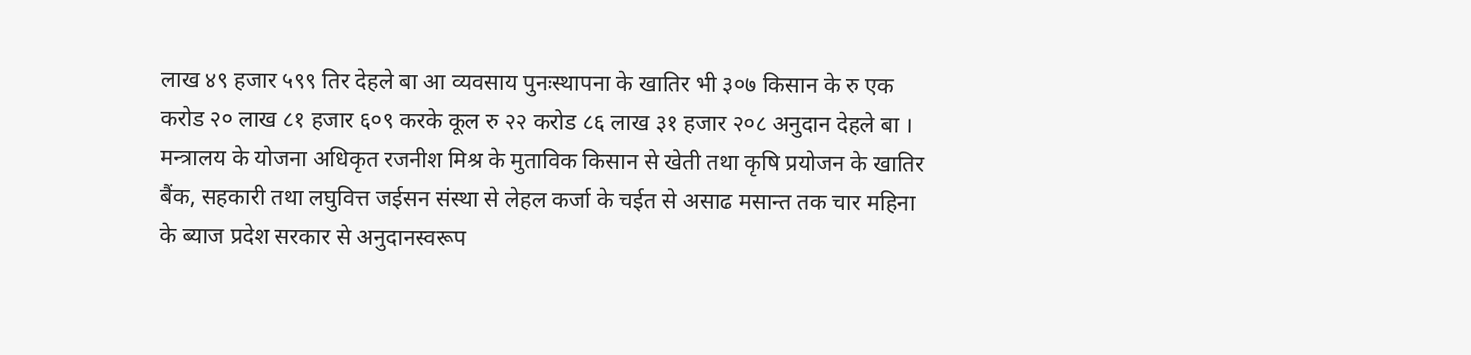लाख ४९ हजार ५९९ तिर देहले बा आ व्यवसाय पुनःस्थापना के खातिर भी ३०७ किसान के रु एक करोड २० लाख ८१ हजार ६०९ करके कूल रु २२ करोड ८६ लाख ३१ हजार २०८ अनुदान देहले बा ।
मन्त्रालय के योजना अधिकृत रजनीश मिश्र के मुताविक किसान से खेती तथा कृषि प्रयोजन के खातिर बैंक, सहकारी तथा लघुवित्त जईसन संस्था से लेहल कर्जा के चईत से असाढ मसान्त तक चार महिना के ब्याज प्रदेश सरकार से अनुदानस्वरूप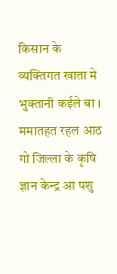किसान के व्यक्तिगत खाता मे भुक्तानी कईले बा ।
ममातहत रहल आठ गो जिल्ला के कृषि ज्ञान केन्द्र आ पशु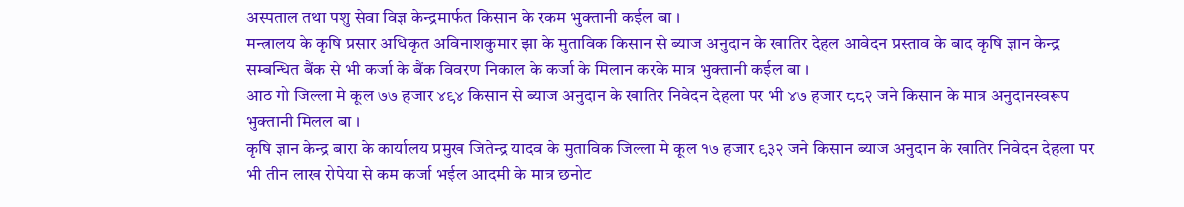अस्पताल तथा पशु सेवा विज्ञ केन्द्रमार्फत किसान के रकम भुक्तानी कईल बा ।
मन्त्रालय के कृषि प्रसार अधिकृत अविनाशकुमार झा के मुताविक किसान से ब्याज अनुदान के खातिर देहल आवेदन प्रस्ताव के बाद कृषि ज्ञान केन्द्र सम्बन्धित बैंक से भी कर्जा के बैंक विवरण निकाल के कर्जा के मिलान करके मात्र भुक्तानी कईल बा ।
आठ गो जिल्ला मे कूल ७७ हजार ४९४ किसान से ब्याज अनुदान के खातिर निवेदन देहला पर भी ४७ हजार ८८२ जने किसान के मात्र अनुदानस्वरूप भुक्तानी मिलल बा ।
कृषि ज्ञान केन्द्र बारा के कार्यालय प्रमुख जितेन्द्र यादव के मुताविक जिल्ला मे कूल १७ हजार ९३२ जने किसान ब्याज अनुदान के खातिर निवेदन देहला पर भी तीन लाख रोपेया से कम कर्जा भईल आदमी के मात्र छनोट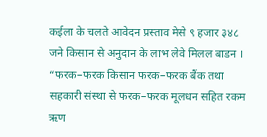कईला के चलते आवेदन प्रस्ताव मेसे ९ हजार ३४८ जने किसान से अनुदान के लाभ लेवे मिलल बाडन ।
“फरक–फरक किसान फरक–फरक बैंक तथा सहकारी संस्था से फरक–फरक मूलधन सहित रकम ऋण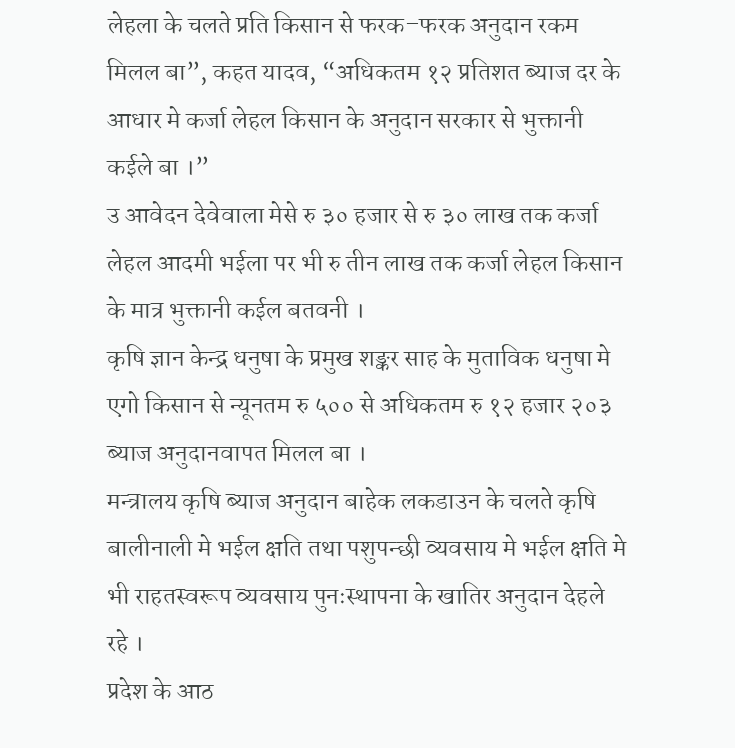लेहला के चलते प्रति किसान से फरक–फरक अनुदान रकम मिलल बा”, कहत यादव, “अधिकतम १२ प्रतिशत ब्याज दर के आधार मे कर्जा लेहल किसान के अनुदान सरकार से भुक्तानी कईले बा ।”
उ आवेदन देवेवाला मेसे रु ३० हजार से रु ३० लाख तक कर्जा लेहल आदमी भईला पर भी रु तीन लाख तक कर्जा लेहल किसान के मात्र भुक्तानी कईल बतवनी ।
कृषि ज्ञान केन्द्र धनुषा के प्रमुख शङ्कर साह के मुताविक धनुषा मे एगो किसान से न्यूनतम रु ५०० से अधिकतम रु १२ हजार २०३ ब्याज अनुदानवापत मिलल बा ।
मन्त्रालय कृषि ब्याज अनुदान बाहेक लकडाउन के चलते कृषि बालीनाली मे भईल क्षति तथा पशुपन्छी व्यवसाय मे भईल क्षति मे भी राहतस्वरूप व्यवसाय पुनःस्थापना के खातिर अनुदान देहले रहे ।
प्रदेश के आठ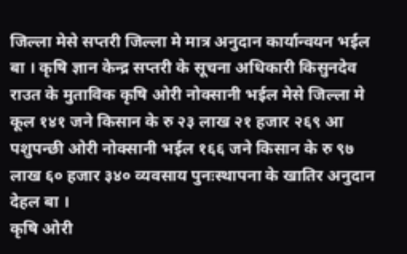जिल्ला मेसे सप्तरी जिल्ला मे मात्र अनुदान कार्यान्वयन भईल बा । कृषि ज्ञान केन्द्र सप्तरी के सूचना अधिकारी किसुनदेव राउत के मुताविक कृषि ओरी नोक्सानी भईल मेसे जिल्ला मे कूल १४१ जने किसान के रु २३ लाख २१ हजार २६९ आ पशुपन्छी ओरी नोक्सानी भईल १६६ जने किसान के रु ९७ लाख ६० हजार ३४० व्यवसाय पुनःस्थापना के खातिर अनुदान देहल बा ।
कृषि ओरी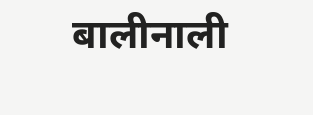बालीनाली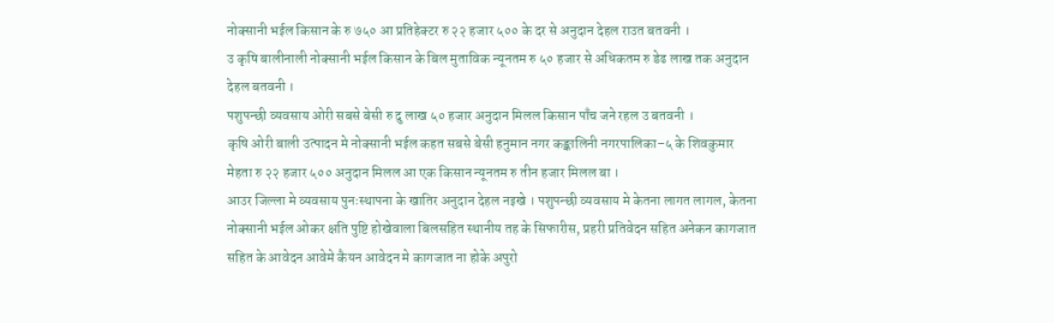नोक्सानी भईल किसान के रु ७५० आ प्रतिहेक्टर रु २२ हजार ५०० के दर से अनुदान देहल राउत बतवनी ।
उ कृषि बालीनाली नोक्सानी भईल किसान के बिल मुताविक न्यूनतम रु ५० हजार से अधिकतम रु डेढ लाख तक अनुदान देहल बतवनी ।
पशुपन्छी व्यवसाय ओरी सबसे बेसी रु दु लाख ५० हजार अनुदान मिलल किसान पाँच जने रहल उ बतवनी ।
कृषि ओरी बाली उत्पादन मे नोक्सानी भईल कहत सबसे बेसी हनुमान नगर कङ्कालिनी नगरपालिका–५ के शिवकुमार मेहता रु २२ हजार ५०० अनुदान मिलल आ एक किसान न्यूनतम रु तीन हजार मिलल बा ।
आउर जिल्ला मे व्यवसाय पुनःस्थापना के खातिर अनुदान देहल नइखे । पशुपन्छी व्यवसाय मे केतना लागत लागल, केतना नोक्सानी भईल ओकर क्षति पुष्टि होखेवाला बिलसहित स्थानीय तह के सिफारीस, प्रहरी प्रतिवेदन सहित अनेकन कागजात सहित के आवेदन आवेमे कैयन आवेदन मे कागजात ना होके अपुरो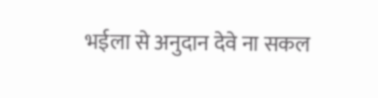भईला से अनुदान देवे ना सकल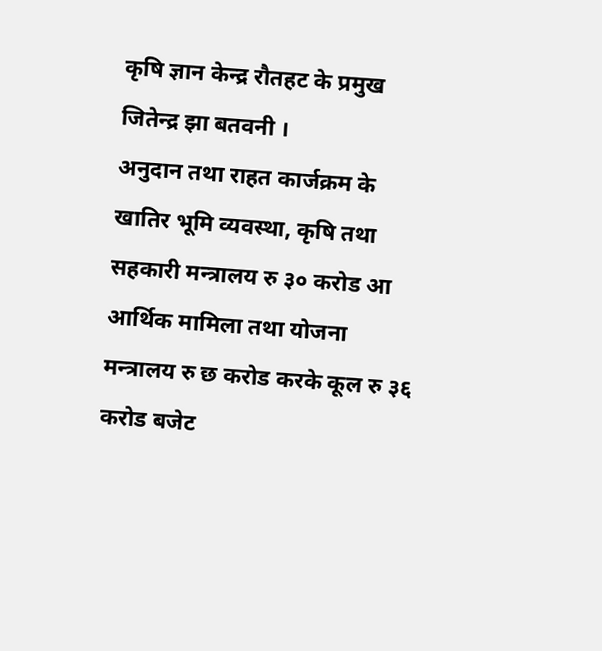कृषि ज्ञान केन्द्र रौतहट के प्रमुख जितेन्द्र झा बतवनी ।
अनुदान तथा राहत कार्जक्रम के खातिर भूमि व्यवस्था, कृषि तथा सहकारी मन्त्रालय रु ३० करोड आ आर्थिक मामिला तथा योजना मन्त्रालय रु छ करोड करके कूल रु ३६ करोड बजेट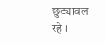छुट्यावल रहे ।